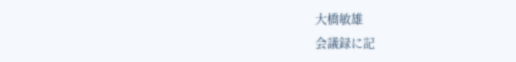大橋敏雄
会議録に記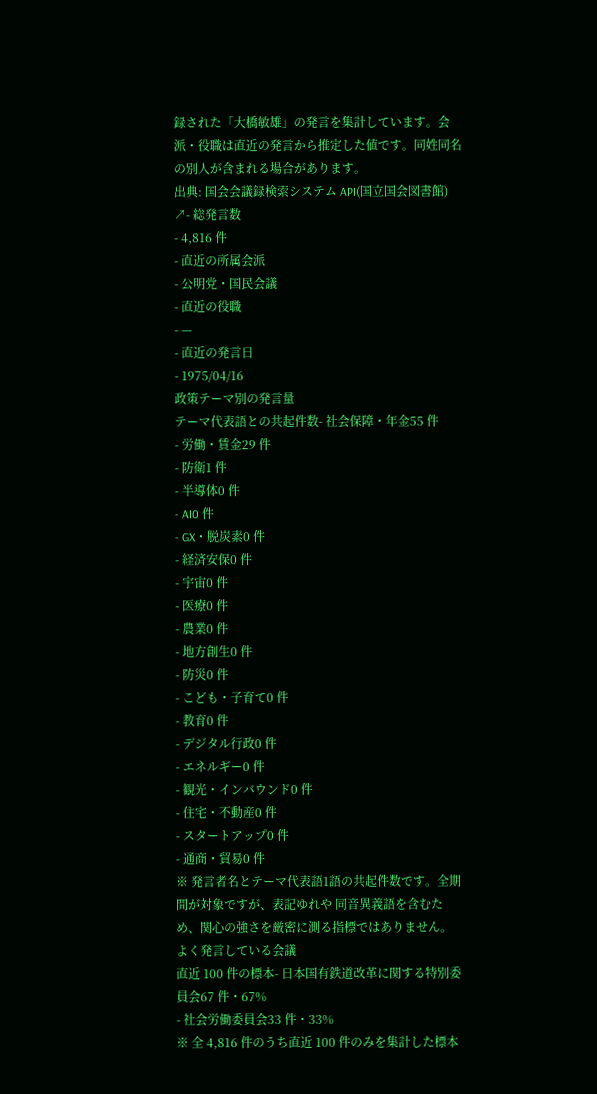録された「大橋敏雄」の発言を集計しています。会派・役職は直近の発言から推定した値です。同姓同名の別人が含まれる場合があります。
出典: 国会会議録検索システム API(国立国会図書館) ↗- 総発言数
- 4,816 件
- 直近の所属会派
- 公明党・国民会議
- 直近の役職
- —
- 直近の発言日
- 1975/04/16
政策テーマ別の発言量
テーマ代表語との共起件数- 社会保障・年金55 件
- 労働・賃金29 件
- 防衛1 件
- 半導体0 件
- AI0 件
- GX・脱炭素0 件
- 経済安保0 件
- 宇宙0 件
- 医療0 件
- 農業0 件
- 地方創生0 件
- 防災0 件
- こども・子育て0 件
- 教育0 件
- デジタル行政0 件
- エネルギー0 件
- 観光・インバウンド0 件
- 住宅・不動産0 件
- スタートアップ0 件
- 通商・貿易0 件
※ 発言者名とテーマ代表語1語の共起件数です。全期間が対象ですが、表記ゆれや 同音異義語を含むため、関心の強さを厳密に測る指標ではありません。
よく発言している会議
直近 100 件の標本- 日本国有鉄道改革に関する特別委員会67 件・67%
- 社会労働委員会33 件・33%
※ 全 4,816 件のうち直近 100 件のみを集計した標本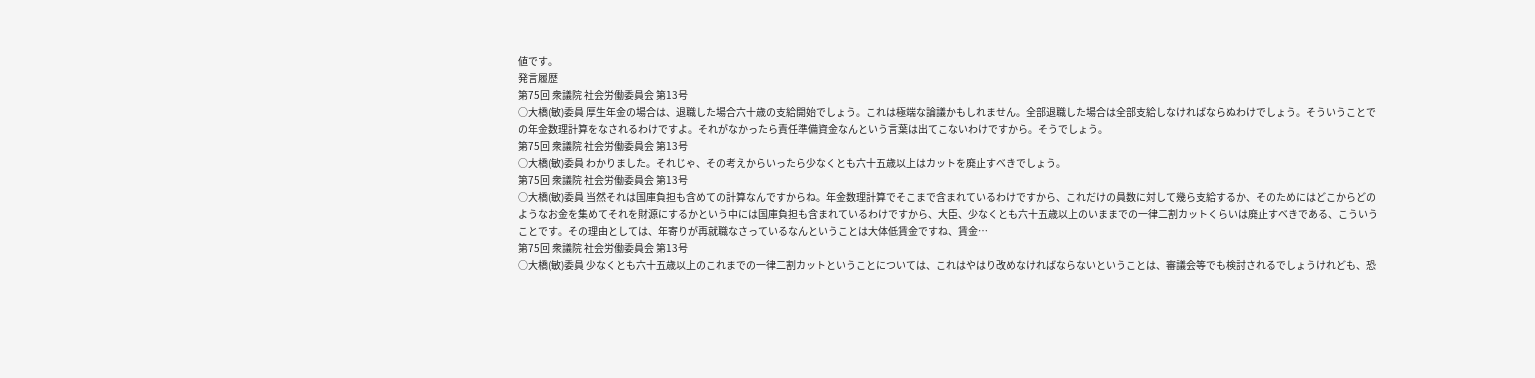値です。
発言履歴
第75回 衆議院 社会労働委員会 第13号
○大橋(敏)委員 厚生年金の場合は、退職した場合六十歳の支給開始でしょう。これは極端な論議かもしれません。全部退職した場合は全部支給しなければならぬわけでしょう。そういうことでの年金数理計算をなされるわけですよ。それがなかったら責任準備資金なんという言葉は出てこないわけですから。そうでしょう。
第75回 衆議院 社会労働委員会 第13号
○大橋(敏)委員 わかりました。それじゃ、その考えからいったら少なくとも六十五歳以上はカットを廃止すべきでしょう。
第75回 衆議院 社会労働委員会 第13号
○大橋(敏)委員 当然それは国庫負担も含めての計算なんですからね。年金数理計算でそこまで含まれているわけですから、これだけの員数に対して幾ら支給するか、そのためにはどこからどのようなお金を集めてそれを財源にするかという中には国庫負担も含まれているわけですから、大臣、少なくとも六十五歳以上のいままでの一律二割カットくらいは廃止すべきである、こういうことです。その理由としては、年寄りが再就職なさっているなんということは大体低賃金ですね、賃金…
第75回 衆議院 社会労働委員会 第13号
○大橋(敏)委員 少なくとも六十五歳以上のこれまでの一律二割カットということについては、これはやはり改めなければならないということは、審議会等でも検討されるでしょうけれども、恐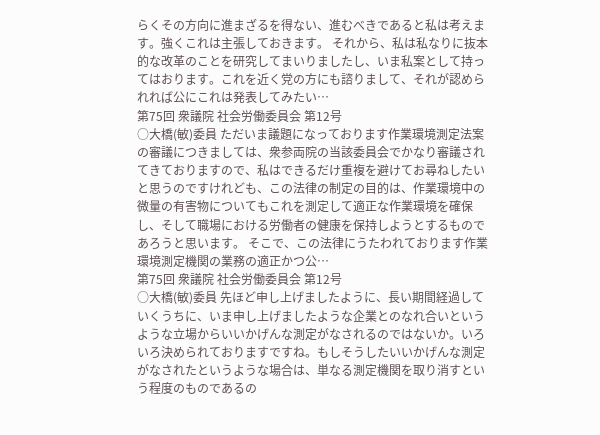らくその方向に進まざるを得ない、進むべきであると私は考えます。強くこれは主張しておきます。 それから、私は私なりに抜本的な改革のことを研究してまいりましたし、いま私案として持ってはおります。これを近く党の方にも諮りまして、それが認められれば公にこれは発表してみたい…
第75回 衆議院 社会労働委員会 第12号
○大橋(敏)委員 ただいま議題になっております作業環境測定法案の審議につきましては、衆参両院の当該委員会でかなり審議されてきておりますので、私はできるだけ重複を避けてお尋ねしたいと思うのですけれども、この法律の制定の目的は、作業環境中の微量の有害物についてもこれを測定して適正な作業環境を確保し、そして職場における労働者の健康を保持しようとするものであろうと思います。 そこで、この法律にうたわれております作業環境測定機関の業務の適正かつ公…
第75回 衆議院 社会労働委員会 第12号
○大橋(敏)委員 先ほど申し上げましたように、長い期間経過していくうちに、いま申し上げましたような企業とのなれ合いというような立場からいいかげんな測定がなされるのではないか。いろいろ決められておりますですね。もしそうしたいいかげんな測定がなされたというような場合は、単なる測定機関を取り消すという程度のものであるの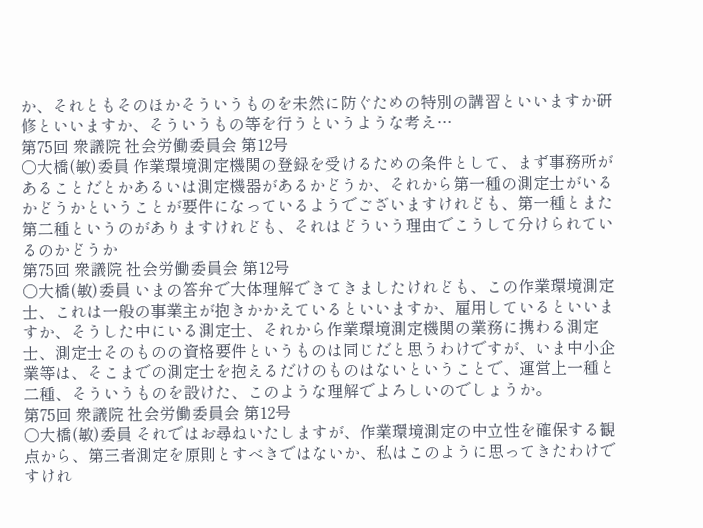か、それともそのほかそういうものを未然に防ぐための特別の講習といいますか研修といいますか、そういうもの等を行うというような考え…
第75回 衆議院 社会労働委員会 第12号
○大橋(敏)委員 作業環境測定機関の登録を受けるための条件として、まず事務所があることだとかあるいは測定機器があるかどうか、それから第一種の測定士がいるかどうかということが要件になっているようでございますけれども、第一種とまた第二種というのがありますけれども、それはどういう理由でこうして分けられているのかどうか
第75回 衆議院 社会労働委員会 第12号
○大橋(敏)委員 いまの答弁で大体理解できてきましたけれども、この作業環境測定士、これは一般の事業主が抱きかかえているといいますか、雇用しているといいますか、そうした中にいる測定士、それから作業環境測定機関の業務に携わる測定士、測定士そのものの資格要件というものは同じだと思うわけですが、いま中小企業等は、そこまでの測定士を抱えるだけのものはないということで、運営上一種と二種、そういうものを設けた、このような理解でよろしいのでしょうか。
第75回 衆議院 社会労働委員会 第12号
○大橋(敏)委員 それではお尋ねいたしますが、作業環境測定の中立性を確保する観点から、第三者測定を原則とすべきではないか、私はこのように思ってきたわけですけれ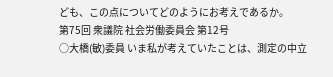ども、この点についてどのようにお考えであるか。
第75回 衆議院 社会労働委員会 第12号
○大橋(敏)委員 いま私が考えていたことは、測定の中立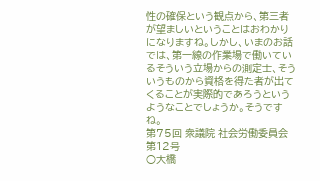性の確保という観点から、第三者が望ましいということはおわかりになりますね。しかし、いまのお話では、第一線の作業場で働いているそういう立場からの測定士、そういうものから資格を得た者が出てくることが実際的であろうというようなことでしょうか。そうですね。
第75回 衆議院 社会労働委員会 第12号
○大橋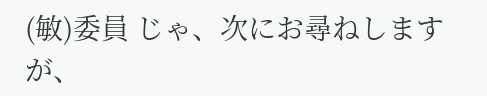(敏)委員 じゃ、次にお尋ねしますが、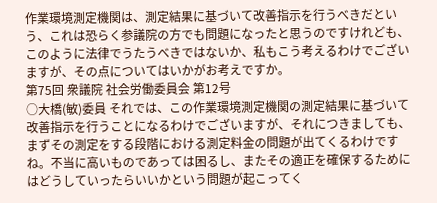作業環境測定機関は、測定結果に基づいて改善指示を行うべきだという、これは恐らく参議院の方でも問題になったと思うのですけれども、このように法律でうたうべきではないか、私もこう考えるわけでございますが、その点についてはいかがお考えですか。
第75回 衆議院 社会労働委員会 第12号
○大橋(敏)委員 それでは、この作業環境測定機関の測定結果に基づいて改善指示を行うことになるわけでございますが、それにつきましても、まずその測定をする段階における測定料金の問題が出てくるわけですね。不当に高いものであっては困るし、またその適正を確保するためにはどうしていったらいいかという問題が起こってく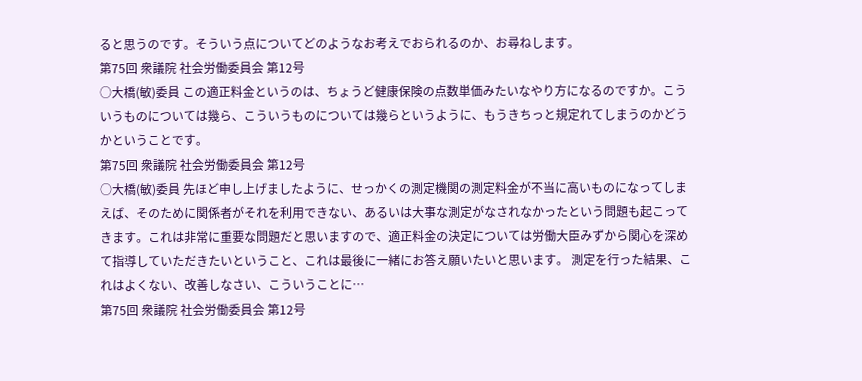ると思うのです。そういう点についてどのようなお考えでおられるのか、お尋ねします。
第75回 衆議院 社会労働委員会 第12号
○大橋(敏)委員 この適正料金というのは、ちょうど健康保険の点数単価みたいなやり方になるのですか。こういうものについては幾ら、こういうものについては幾らというように、もうきちっと規定れてしまうのかどうかということです。
第75回 衆議院 社会労働委員会 第12号
○大橋(敏)委員 先ほど申し上げましたように、せっかくの測定機関の測定料金が不当に高いものになってしまえば、そのために関係者がそれを利用できない、あるいは大事な測定がなされなかったという問題も起こってきます。これは非常に重要な問題だと思いますので、適正料金の決定については労働大臣みずから関心を深めて指導していただきたいということ、これは最後に一緒にお答え願いたいと思います。 測定を行った結果、これはよくない、改善しなさい、こういうことに…
第75回 衆議院 社会労働委員会 第12号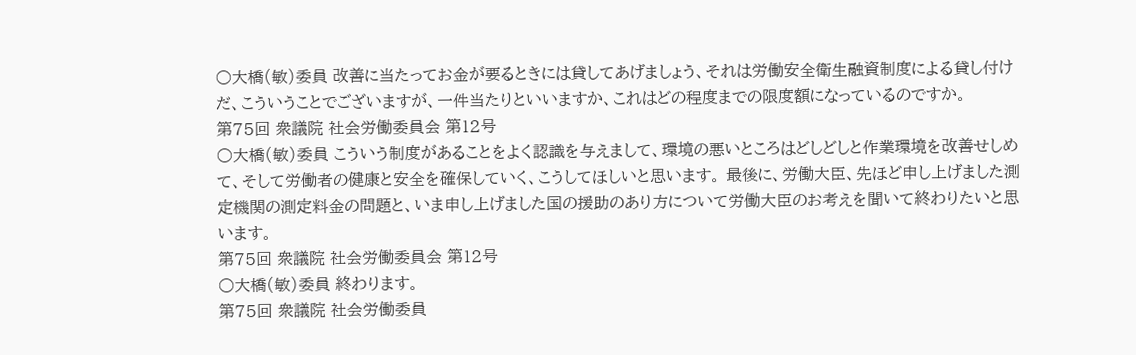○大橋(敏)委員 改善に当たってお金が要るときには貸してあげましょう、それは労働安全衛生融資制度による貸し付けだ、こういうことでございますが、一件当たりといいますか、これはどの程度までの限度額になっているのですか。
第75回 衆議院 社会労働委員会 第12号
○大橋(敏)委員 こういう制度があることをよく認識を与えまして、環境の悪いところはどしどしと作業環境を改善せしめて、そして労働者の健康と安全を確保していく、こうしてほしいと思います。 最後に、労働大臣、先ほど申し上げました測定機関の測定料金の問題と、いま申し上げました国の援助のあり方について労働大臣のお考えを聞いて終わりたいと思います。
第75回 衆議院 社会労働委員会 第12号
○大橋(敏)委員 終わります。
第75回 衆議院 社会労働委員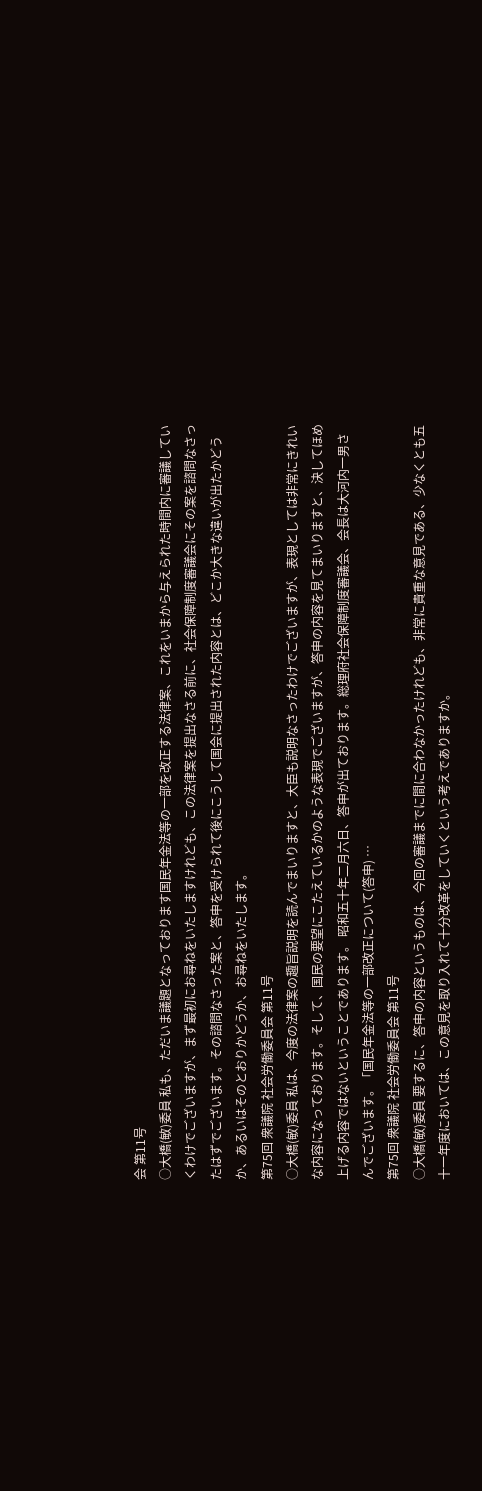会 第11号
○大橋(敏)委員 私も、ただいま議題となっております国民年金法等の一部を改正する法律案、これをいまから与えられた時間内に審議していくわけでございますが、まず最初にお尋ねをいたしますけれども、この法律案を提出なさる前に、社会保障制度審議会にその案を諮問なさったはずでございます。その諮問なさった案と、答申を受けられて後にこうして国会に提出された内容とは、どこか大きな違いが出たかどうか、あるいはそのとおりかどうか、お尋ねをいたします。
第75回 衆議院 社会労働委員会 第11号
○大橋(敏)委員 私は、今度の法律案の趣旨説明を読んでまいりますと、大臣も説明なさったわけでございますが、表現としては非常にきれいな内容になっております。そして、国民の要望にこたえているかのような表現でございますが、答申の内容を見てまいりますと、決してほめ上げる内容ではないということであります。 昭和五十年二月六日、答申が出ております。総理府社会保障制度審議会、会長は大河内一男さんでございます。「国民年金法等の一部改正について(答申) …
第75回 衆議院 社会労働委員会 第11号
○大橋(敏)委員 要するに、答申の内容というものは、今回の審議までに間に合わなかったけれども、非常に貴重な意見である、少なくとも五十一年度においては、この意見を取り入れて十分改革をしていくという考えでありますか。